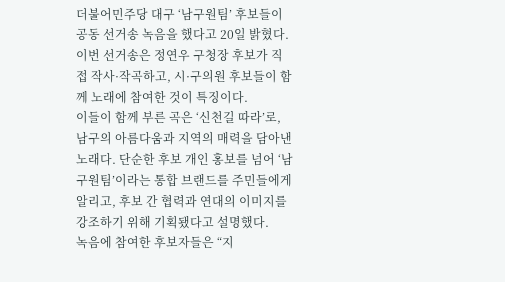더불어민주당 대구 ‘남구원팀’ 후보들이 공동 선거송 녹음을 했다고 20일 밝혔다.
이번 선거송은 정연우 구청장 후보가 직접 작사·작곡하고, 시·구의원 후보들이 함께 노래에 참여한 것이 특징이다.
이들이 함께 부른 곡은 ‘신천길 따라’로, 남구의 아름다움과 지역의 매력을 담아낸 노래다. 단순한 후보 개인 홍보를 넘어 ‘남구원팀’이라는 통합 브랜드를 주민들에게 알리고, 후보 간 협력과 연대의 이미지를 강조하기 위해 기획됐다고 설명했다.
녹음에 참여한 후보자들은 “지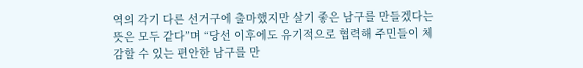역의 각기 다른 선거구에 출마했지만 살기 좋은 남구를 만들겠다는 뜻은 모두 같다”며 “당선 이후에도 유기적으로 협력해 주민들이 체감할 수 있는 편안한 남구를 만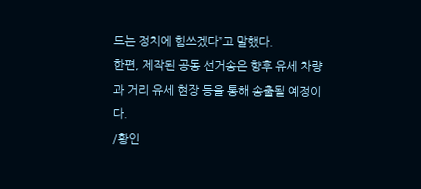드는 정치에 힘쓰겠다”고 말했다.
한편, 제작된 공동 선거송은 향후 유세 차량과 거리 유세 현장 등을 통해 송출될 예정이다.
/황인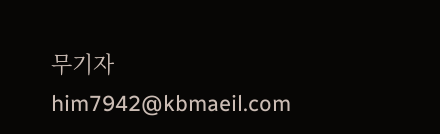무기자 him7942@kbmaeil.com